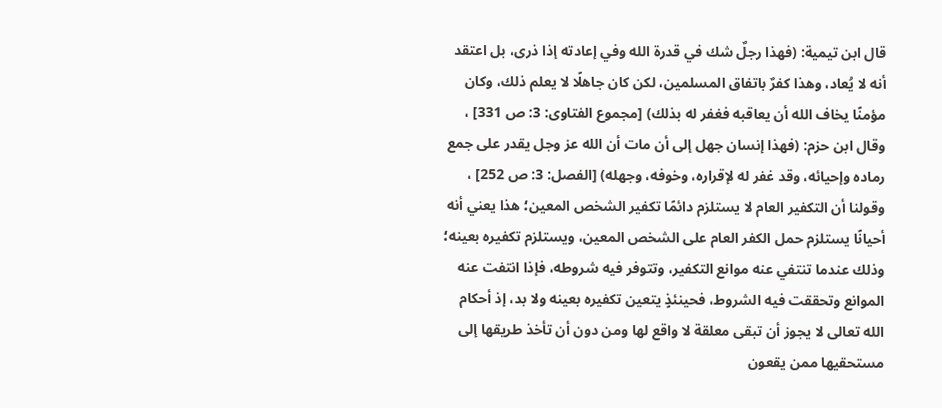قال ابن تيمية: (فهذا رجلٌ شك في قدرة الله وفي إعادته إذا ذرى، بل اعتقد أنه لا يُعاد، وهذا كفرٌ باتفاق المسلمين، لكن كان جاهلًا لا يعلم ذلك، وكان مؤمنًا يخاف الله أن يعاقبه فغفر له بذلك) [مجموع الفتاوى: 3: ص 331] ، وقال ابن حزم: (فهذا إنسان جهل إلى أن مات أن الله عز وجل يقدر على جمع رماده وإحيائه، وقد غفر له لإقراره، وخوفه، وجهله) [الفصل: 3: ص 252] ، وقولنا أن التكفير العام لا يستلزم دائمًا تكفير الشخص المعين؛ هذا يعني أنه أحيانًا يستلزم حمل الكفر العام على الشخص المعين، ويستلزم تكفيره بعينه؛ وذلك عندما تنتفي عنه موانع التكفير، وتتوفر فيه شروطه، فإذا انتفت عنه الموانع وتحققت فيه الشروط، فحينئذٍ يتعين تكفيره بعينه ولا بد، إذ أحكام الله تعالى لا يجوز أن تبقى معلقة لا واقع لها ومن دون أن تأخذ طريقها إلى مستحقيها ممن يقعون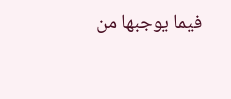فيما يوجبها من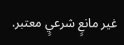غير مانعٍ شرعيٍ معتبر.